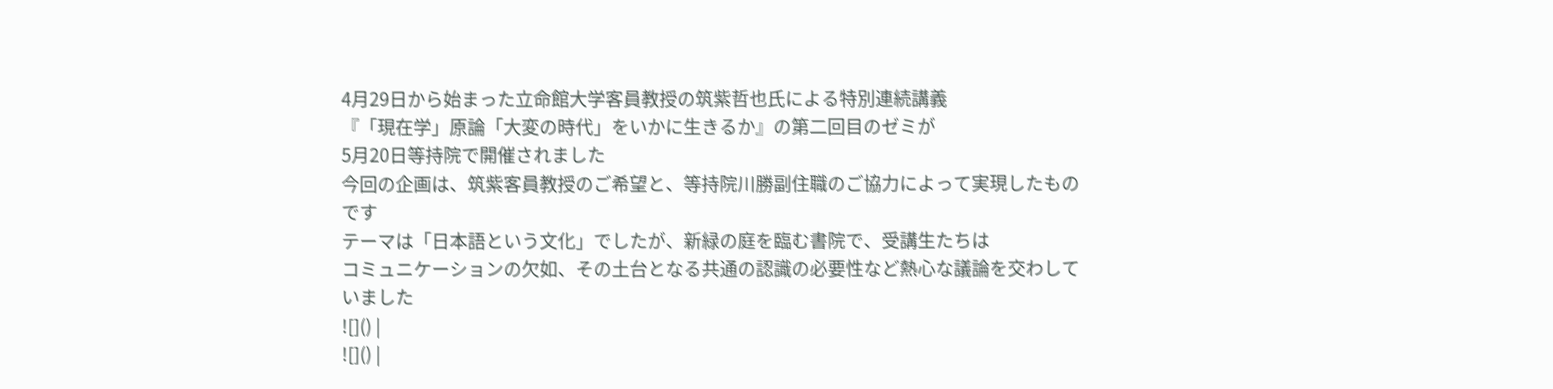4月29日から始まった立命館大学客員教授の筑紫哲也氏による特別連続講義
『「現在学」原論「大変の時代」をいかに生きるか』の第二回目のゼミが
5月20日等持院で開催されました
今回の企画は、筑紫客員教授のご希望と、等持院川勝副住職のご協力によって実現したものです
テーマは「日本語という文化」でしたが、新緑の庭を臨む書院で、受講生たちは
コミュニケーションの欠如、その土台となる共通の認識の必要性など熱心な議論を交わしていました
![]() |
![]() |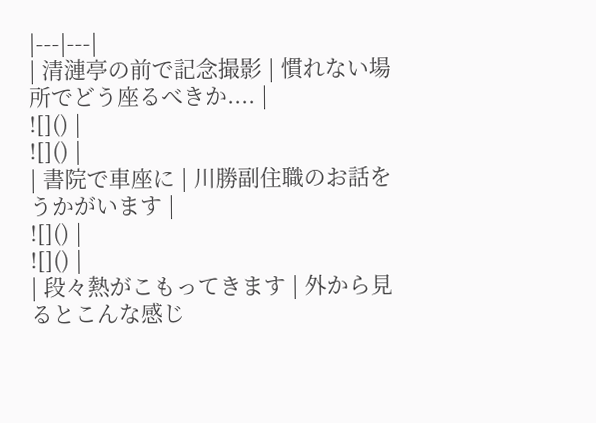|---|---|
| 清漣亭の前で記念撮影 | 慣れない場所でどう座るべきか.... |
![]() |
![]() |
| 書院で車座に | 川勝副住職のお話をうかがいます |
![]() |
![]() |
| 段々熱がこもってきます | 外から見るとこんな感じ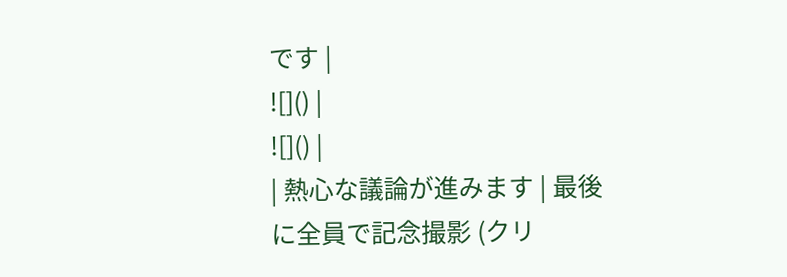です |
![]() |
![]() |
| 熱心な議論が進みます | 最後に全員で記念撮影 (クリ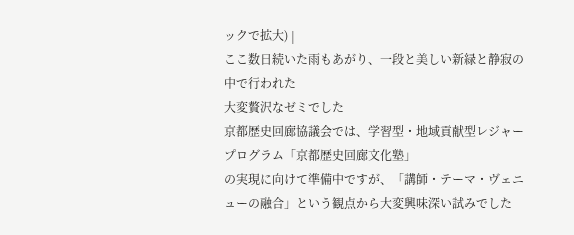ックで拡大) |
ここ数日続いた雨もあがり、一段と美しい新緑と静寂の中で行われた
大変贅沢なゼミでした
京都歴史回廊協議会では、学習型・地域貢献型レジャープログラム「京都歴史回廊文化塾」
の実現に向けて準備中ですが、「講師・テーマ・ヴェニューの融合」という観点から大変興味深い試みでした